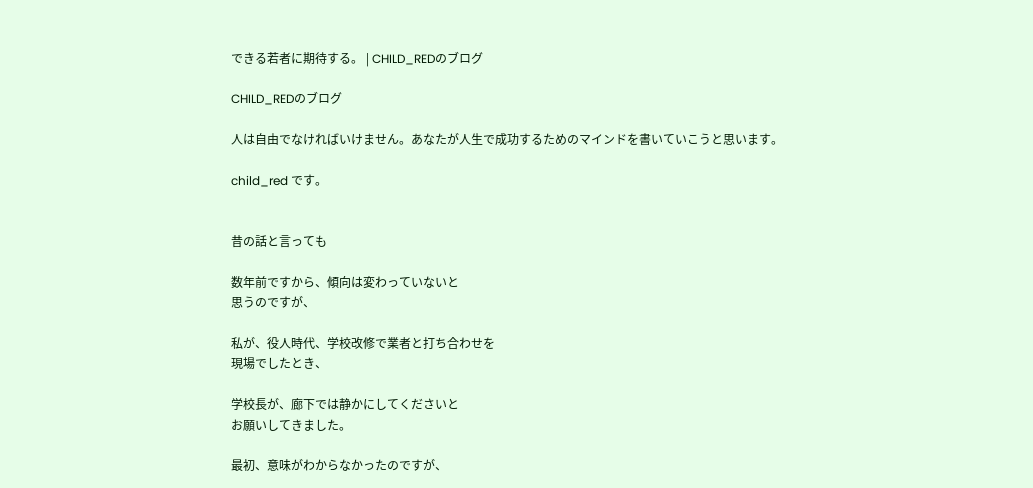できる若者に期待する。 | CHILD_REDのブログ

CHILD_REDのブログ

人は自由でなければいけません。あなたが人生で成功するためのマインドを書いていこうと思います。

child_red です。


昔の話と言っても

数年前ですから、傾向は変わっていないと
思うのですが、

私が、役人時代、学校改修で業者と打ち合わせを
現場でしたとき、

学校長が、廊下では静かにしてくださいと
お願いしてきました。

最初、意味がわからなかったのですが、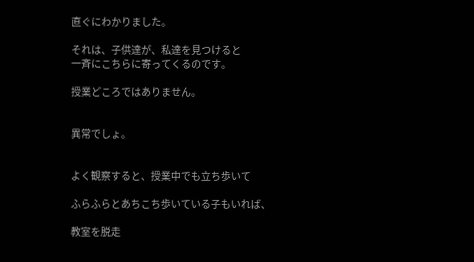直ぐにわかりました。

それは、子供達が、私達を見つけると
一斉にこちらに寄ってくるのです。

授業どころではありません。


異常でしょ。


よく観察すると、授業中でも立ち歩いて

ふらふらとあちこち歩いている子もいれば、

教室を脱走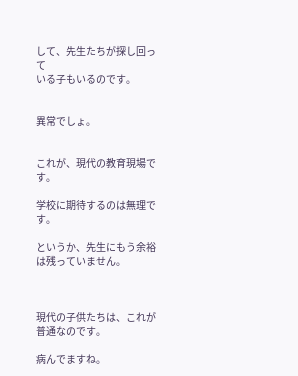して、先生たちが探し回って
いる子もいるのです。


異常でしょ。


これが、現代の教育現場です。

学校に期待するのは無理です。

というか、先生にもう余裕は残っていません。



現代の子供たちは、これが普通なのです。

病んでますね。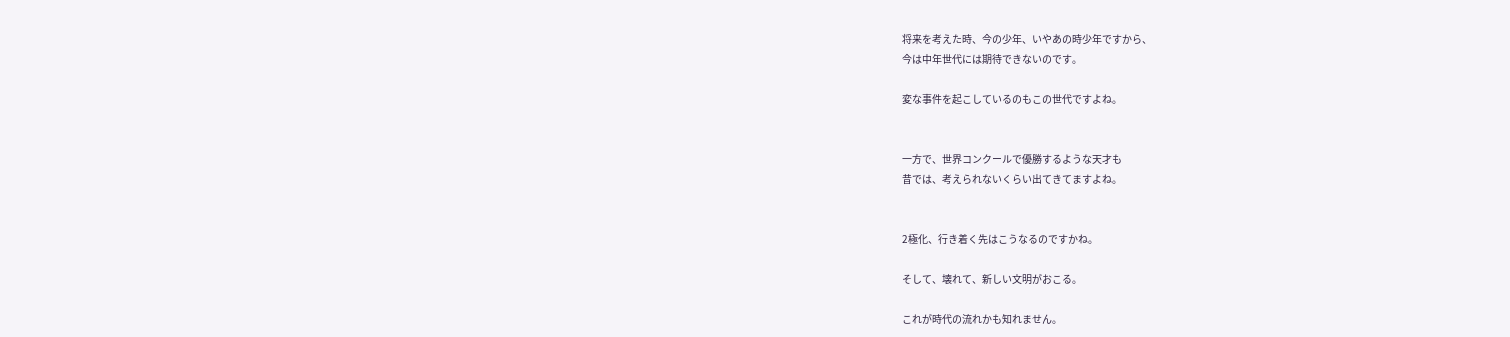将来を考えた時、今の少年、いやあの時少年ですから、
今は中年世代には期待できないのです。

変な事件を起こしているのもこの世代ですよね。


一方で、世界コンクールで優勝するような天才も
昔では、考えられないくらい出てきてますよね。


2極化、行き着く先はこうなるのですかね。

そして、壊れて、新しい文明がおこる。

これが時代の流れかも知れません。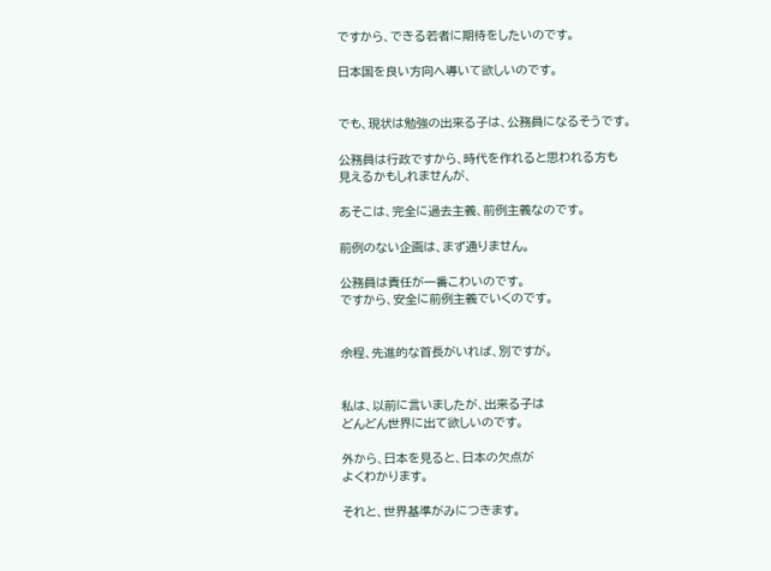ですから、できる若者に期待をしたいのです。

日本国を良い方向へ導いて欲しいのです。


でも、現状は勉強の出来る子は、公務員になるそうです。

公務員は行政ですから、時代を作れると思われる方も
見えるかもしれませんが、

あそこは、完全に過去主義、前例主義なのです。

前例のない企画は、まず通りません。

公務員は責任が一番こわいのです。
ですから、安全に前例主義でいくのです。


余程、先進的な首長がいれば、別ですが。


私は、以前に言いましたが、出来る子は
どんどん世界に出て欲しいのです。

外から、日本を見ると、日本の欠点が
よくわかります。

それと、世界基準がみにつきます。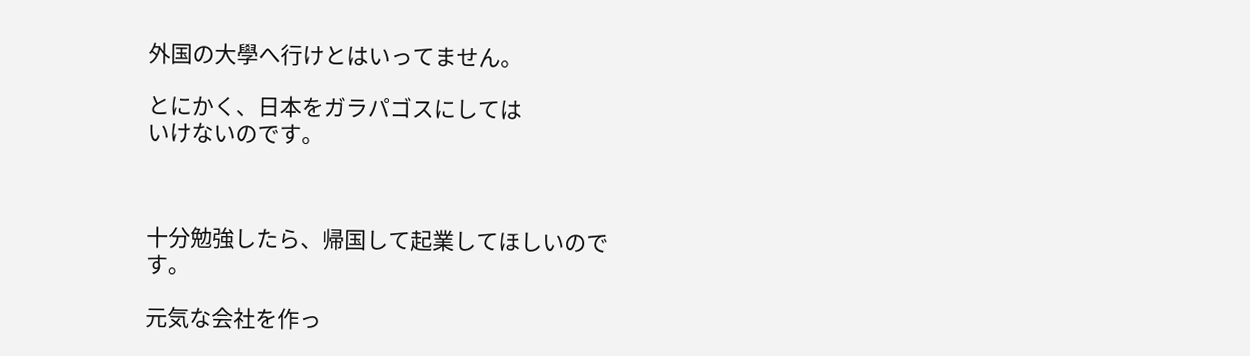外国の大學へ行けとはいってません。

とにかく、日本をガラパゴスにしては
いけないのです。



十分勉強したら、帰国して起業してほしいのです。

元気な会社を作っ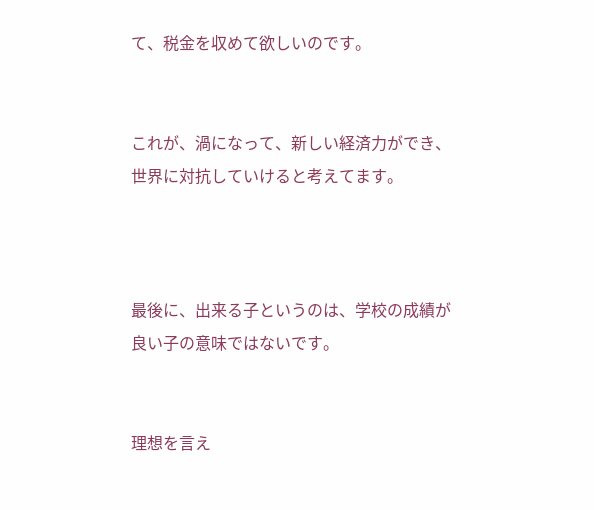て、税金を収めて欲しいのです。


これが、渦になって、新しい経済力ができ、
世界に対抗していけると考えてます。



最後に、出来る子というのは、学校の成績が
良い子の意味ではないです。


理想を言え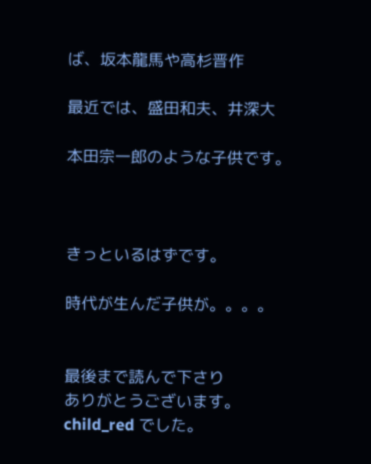ば、坂本龍馬や高杉晋作

最近では、盛田和夫、井深大

本田宗一郎のような子供です。



きっといるはずです。

時代が生んだ子供が。。。。


最後まで読んで下さり
ありがとうございます。
child_red でした。